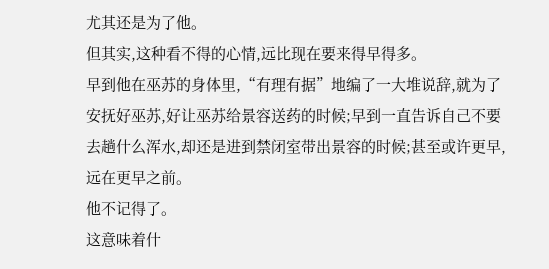尤其还是为了他。
但其实,这种看不得的心情,远比现在要来得早得多。
早到他在巫苏的身体里,“有理有据”地编了一大堆说辞,就为了安抚好巫苏,好让巫苏给景容送药的时候;早到一直告诉自己不要去趟什么浑水,却还是进到禁闭室带出景容的时候;甚至或许更早,远在更早之前。
他不记得了。
这意味着什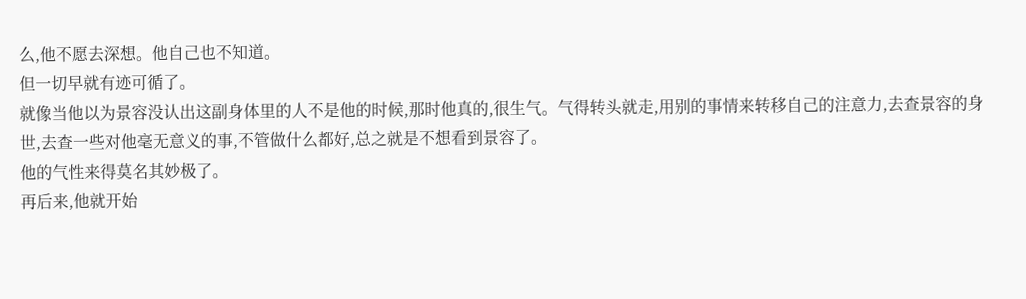么,他不愿去深想。他自己也不知道。
但一切早就有迹可循了。
就像当他以为景容没认出这副身体里的人不是他的时候,那时他真的,很生气。气得转头就走,用别的事情来转移自己的注意力,去查景容的身世,去查一些对他毫无意义的事,不管做什么都好,总之就是不想看到景容了。
他的气性来得莫名其妙极了。
再后来,他就开始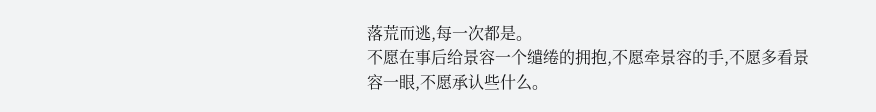落荒而逃,每一次都是。
不愿在事后给景容一个缱绻的拥抱,不愿牵景容的手,不愿多看景容一眼,不愿承认些什么。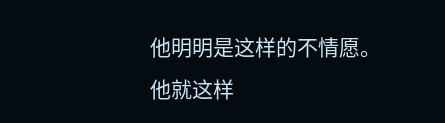他明明是这样的不情愿。
他就这样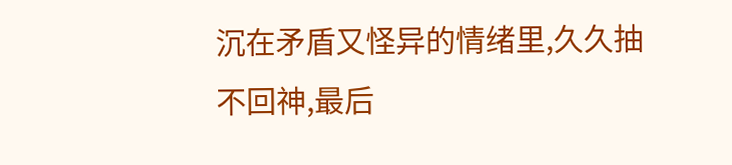沉在矛盾又怪异的情绪里,久久抽不回神,最后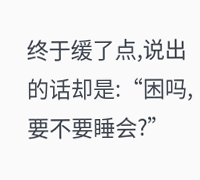终于缓了点,说出的话却是:“困吗,要不要睡会?”